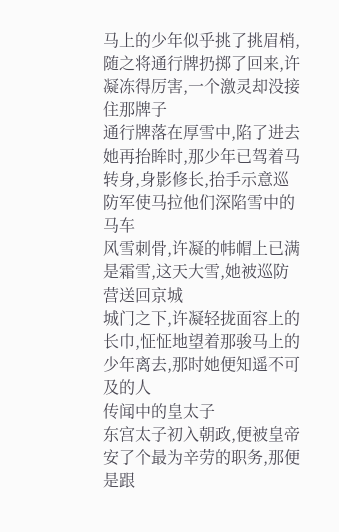马上的少年似乎挑了挑眉梢,随之将通行牌扔掷了回来,许凝冻得厉害,一个激灵却没接住那牌子
通行牌落在厚雪中,陷了进去
她再抬眸时,那少年已驾着马转身,身影修长,抬手示意巡防军使马拉他们深陷雪中的马车
风雪刺骨,许凝的帏帽上已满是霜雪,这天大雪,她被巡防营送回京城
城门之下,许凝轻拢面容上的长巾,怔怔地望着那骏马上的少年离去,那时她便知遥不可及的人
传闻中的皇太子
东宫太子初入朝政,便被皇帝安了个最为辛劳的职务,那便是跟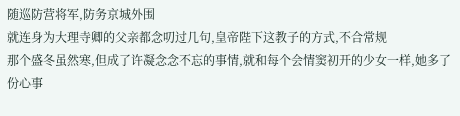随巡防营将军,防务京城外围
就连身为大理寺卿的父亲都念叨过几句,皇帝陛下这教子的方式,不合常规
那个盛冬虽然寒,但成了许凝念念不忘的事情,就和每个会情窦初开的少女一样,她多了份心事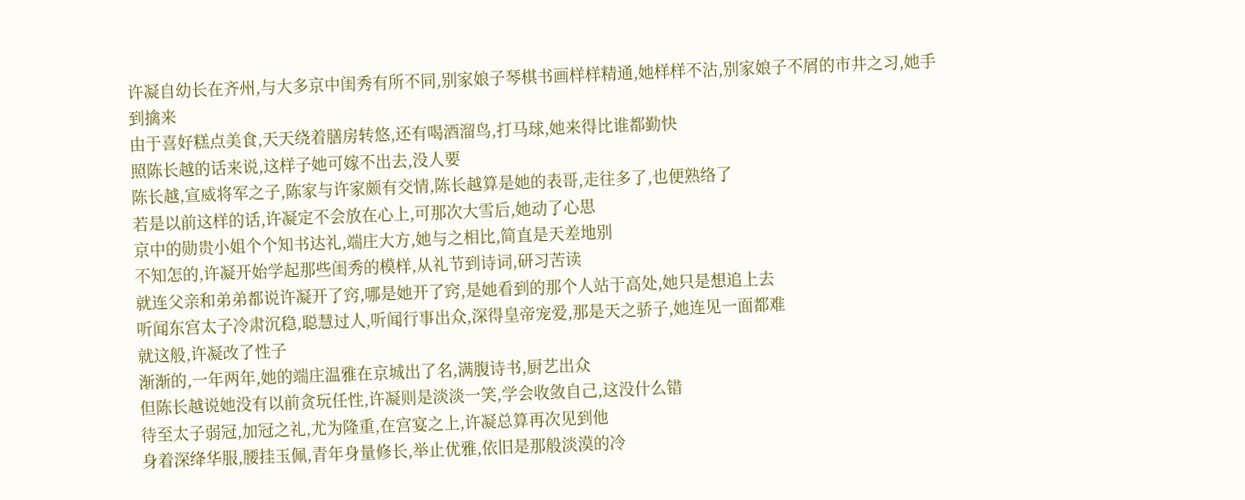许凝自幼长在齐州,与大多京中闺秀有所不同,别家娘子琴棋书画样样精通,她样样不沾,别家娘子不屑的市井之习,她手到擒来
由于喜好糕点美食,天天绕着膳房转悠,还有喝酒溜鸟,打马球,她来得比谁都勤快
照陈长越的话来说,这样子她可嫁不出去,没人要
陈长越,宣威将军之子,陈家与许家颇有交情,陈长越算是她的表哥,走往多了,也便熟络了
若是以前这样的话,许凝定不会放在心上,可那次大雪后,她动了心思
京中的勋贵小姐个个知书达礼,端庄大方,她与之相比,简直是天差地别
不知怎的,许凝开始学起那些闺秀的模样,从礼节到诗词,研习苦读
就连父亲和弟弟都说许凝开了窍,哪是她开了窍,是她看到的那个人站于高处,她只是想追上去
听闻东宫太子冷肃沉稳,聪慧过人,听闻行事出众,深得皇帝宠爱,那是天之骄子,她连见一面都难
就这般,许凝改了性子
渐渐的,一年两年,她的端庄温雅在京城出了名,满腹诗书,厨艺出众
但陈长越说她没有以前贪玩任性,许凝则是淡淡一笑,学会收敛自己,这没什么错
待至太子弱冠,加冠之礼,尤为隆重,在宫宴之上,许凝总算再次见到他
身着深绛华服,腰挂玉佩,青年身量修长,举止优雅,依旧是那般淡漠的冷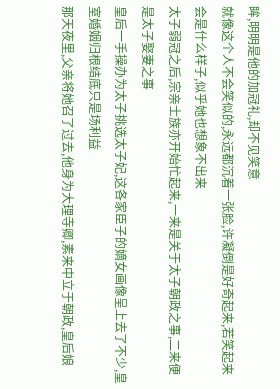眸,明明是他的加冠礼,却不见笑意
就像这个人不会笑似的,永远都沉着一张脸,许凝倒是好奇起来,若笑起来会是什么样子,似乎她也想象不出来
太子弱冠之后,宗亲士族亦开始忙起来,一来是关于太子朝政之事,二来便是太子娶妻之事
皇后一手操办为太子挑选太子妃,这各家臣子的嫡女画像呈上去了不少,皇室婚姻归根结底只是场利益
那天夜里,父亲将她召了过去,他身为大理寺卿,素来中立于朝政,皇后娘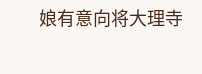娘有意向将大理寺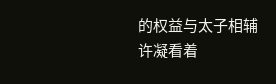的权益与太子相辅
许凝看着